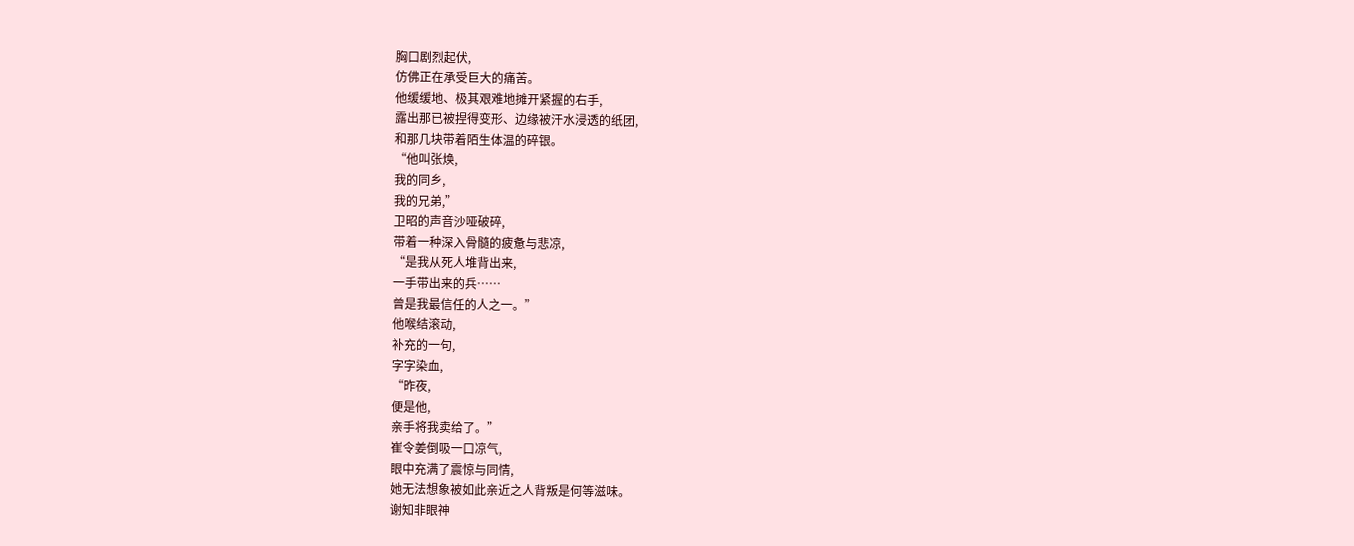胸口剧烈起伏,
仿佛正在承受巨大的痛苦。
他缓缓地、极其艰难地摊开紧握的右手,
露出那已被捏得变形、边缘被汗水浸透的纸团,
和那几块带着陌生体温的碎银。
“他叫张焕,
我的同乡,
我的兄弟,”
卫昭的声音沙哑破碎,
带着一种深入骨髓的疲惫与悲凉,
“是我从死人堆背出来,
一手带出来的兵……
曾是我最信任的人之一。”
他喉结滚动,
补充的一句,
字字染血,
“昨夜,
便是他,
亲手将我卖给了。”
崔令姜倒吸一口凉气,
眼中充满了震惊与同情,
她无法想象被如此亲近之人背叛是何等滋味。
谢知非眼神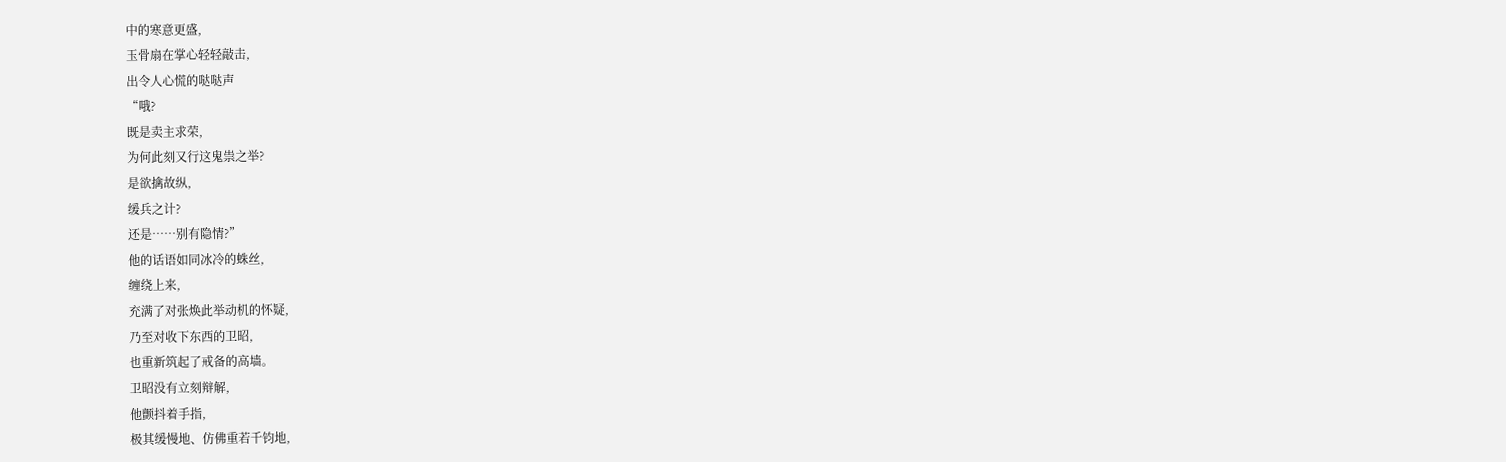中的寒意更盛,
玉骨扇在掌心轻轻敲击,
出令人心慌的哒哒声
“哦?
既是卖主求荣,
为何此刻又行这鬼祟之举?
是欲擒故纵,
缓兵之计?
还是……别有隐情?”
他的话语如同冰冷的蛛丝,
缠绕上来,
充满了对张焕此举动机的怀疑,
乃至对收下东西的卫昭,
也重新筑起了戒备的高墙。
卫昭没有立刻辩解,
他颤抖着手指,
极其缓慢地、仿佛重若千钧地,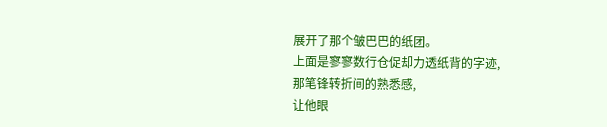展开了那个皱巴巴的纸团。
上面是寥寥数行仓促却力透纸背的字迹,
那笔锋转折间的熟悉感,
让他眼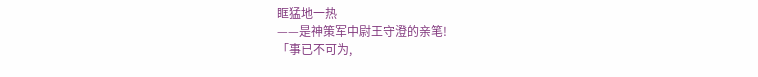眶猛地一热
——是神策军中尉王守澄的亲笔!
「事已不可为,